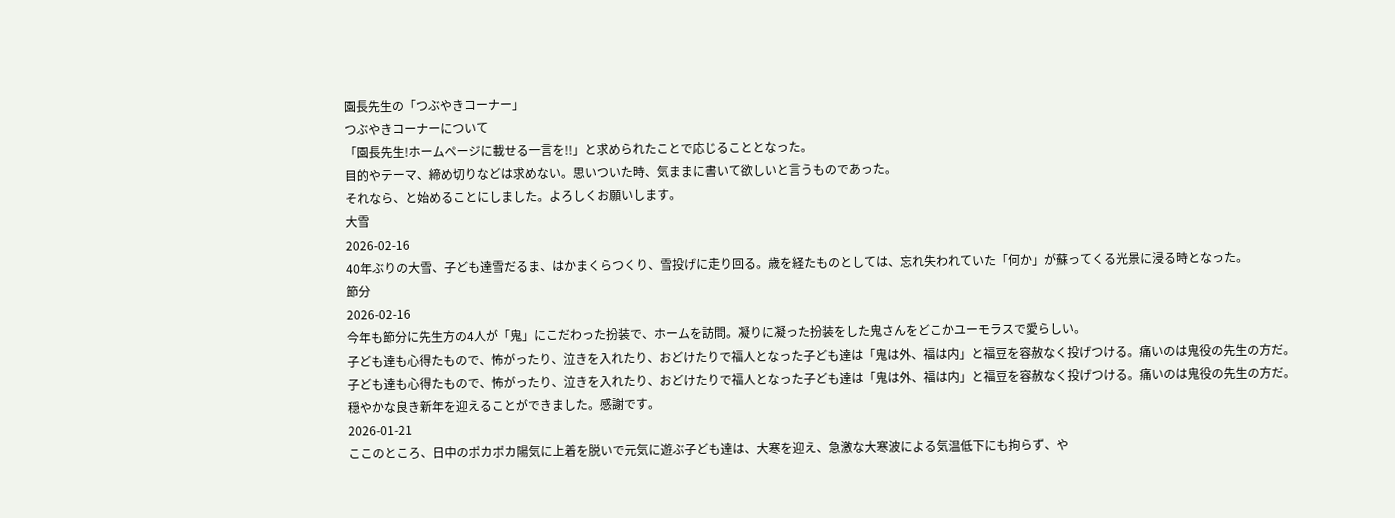園長先生の「つぶやきコーナー」
つぶやきコーナーについて
「園長先生!ホームページに載せる一言を!!」と求められたことで応じることとなった。
目的やテーマ、締め切りなどは求めない。思いついた時、気ままに書いて欲しいと言うものであった。
それなら、と始めることにしました。よろしくお願いします。
大雪
2026-02-16
40年ぶりの大雪、子ども達雪だるま、はかまくらつくり、雪投げに走り回る。歳を経たものとしては、忘れ失われていた「何か」が蘇ってくる光景に浸る時となった。
節分
2026-02-16
今年も節分に先生方の4人が「鬼」にこだわった扮装で、ホームを訪問。凝りに凝った扮装をした鬼さんをどこかユーモラスで愛らしい。
子ども達も心得たもので、怖がったり、泣きを入れたり、おどけたりで福人となった子ども達は「鬼は外、福は内」と福豆を容赦なく投げつける。痛いのは鬼役の先生の方だ。
子ども達も心得たもので、怖がったり、泣きを入れたり、おどけたりで福人となった子ども達は「鬼は外、福は内」と福豆を容赦なく投げつける。痛いのは鬼役の先生の方だ。
穏やかな良き新年を迎えることができました。感謝です。
2026-01-21
ここのところ、日中のポカポカ陽気に上着を脱いで元気に遊ぶ子ども達は、大寒を迎え、急激な大寒波による気温低下にも拘らず、や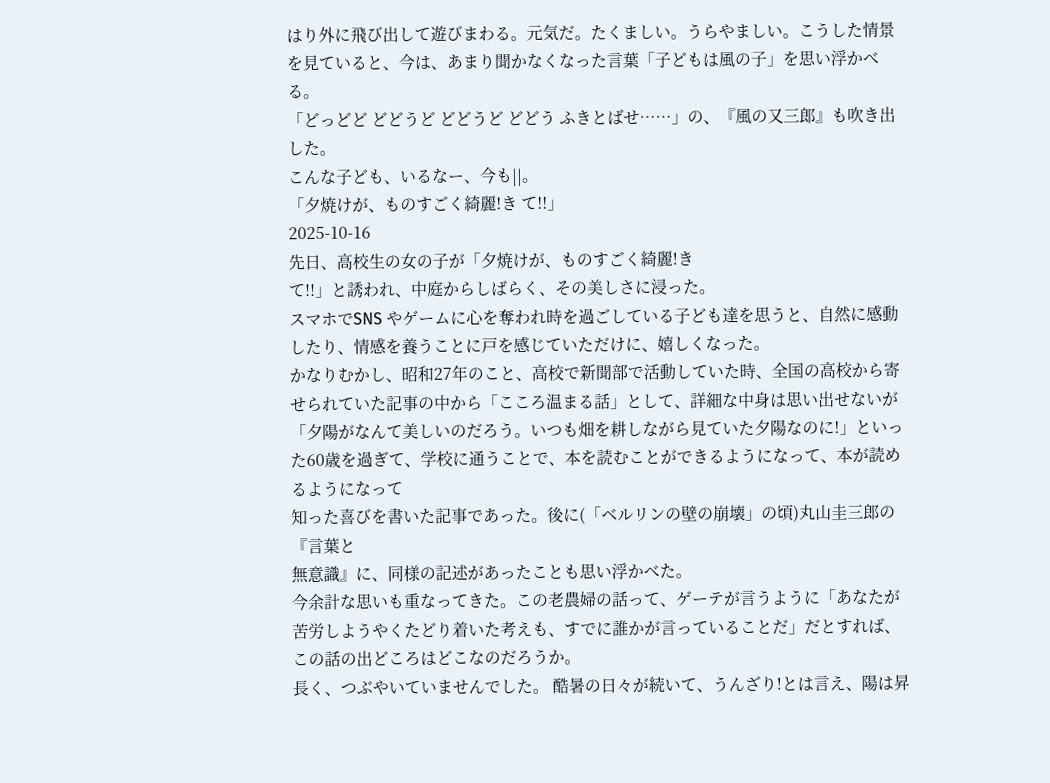はり外に飛び出して遊びまわる。元気だ。たくましい。うらやましい。こうした情景を見ていると、今は、あまり聞かなくなった言葉「子どもは風の子」を思い浮かべる。
「どっどど どどうど どどうど どどう ふきとばせ……」の、『風の又三郎』も吹き出した。
こんな子ども、いるなー、今も||。
「夕焼けが、ものすごく綺麗!き て!!」
2025-10-16
先日、高校生の女の子が「夕焼けが、ものすごく綺麗!き
て!!」と誘われ、中庭からしばらく、その美しさに浸った。
スマホでSNS やゲームに心を奪われ時を過ごしている子ども達を思うと、自然に感動したり、情感を養うことに戸を感じていただけに、嬉しくなった。
かなりむかし、昭和27年のこと、高校で新聞部で活動していた時、全国の高校から寄せられていた記事の中から「こころ温まる話」として、詳細な中身は思い出せないが「夕陽がなんて美しいのだろう。いつも畑を耕しながら見ていた夕陽なのに!」といった60歳を過ぎて、学校に通うことで、本を読むことができるようになって、本が読めるようになって
知った喜びを書いた記事であった。後に(「ベルリンの壁の崩壊」の頃)丸山圭三郎の『言葉と
無意識』に、同様の記述があったことも思い浮かべた。
今余計な思いも重なってきた。この老農婦の話って、ゲーテが言うように「あなたが苦労しようやくたどり着いた考えも、すでに誰かが言っていることだ」だとすれば、この話の出どころはどこなのだろうか。
長く、つぶやいていませんでした。 酷暑の日々が続いて、うんざり!とは言え、陽は昇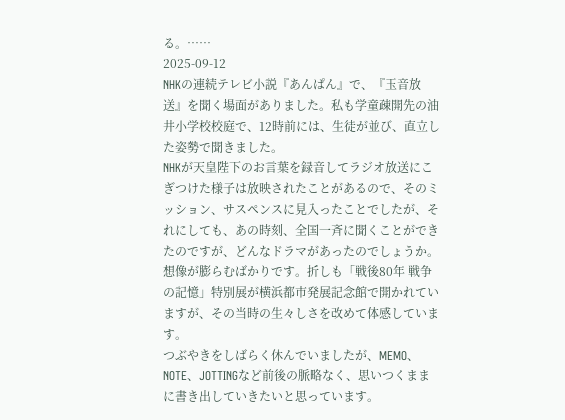る。……
2025-09-12
NHKの連続テレビ小説『あんぱん』で、『玉音放送』を聞く場面がありました。私も学童疎開先の油井小学校校庭で、12時前には、生徒が並び、直立した姿勢で聞きました。
NHKが天皇陛下のお言葉を録音してラジオ放送にこぎつけた様子は放映されたことがあるので、そのミッション、サスペンスに見入ったことでしたが、それにしても、あの時刻、全国一斉に聞くことができたのですが、どんなドラマがあったのでしょうか。
想像が膨らむばかりです。折しも「戦後80年 戦争の記憶」特別展が横浜都市発展記念館で開かれていますが、その当時の生々しさを改めて体感しています。
つぶやきをしばらく休んでいましたが、MEMO、NOTE、JOTTINGなど前後の脈略なく、思いつくままに書き出していきたいと思っています。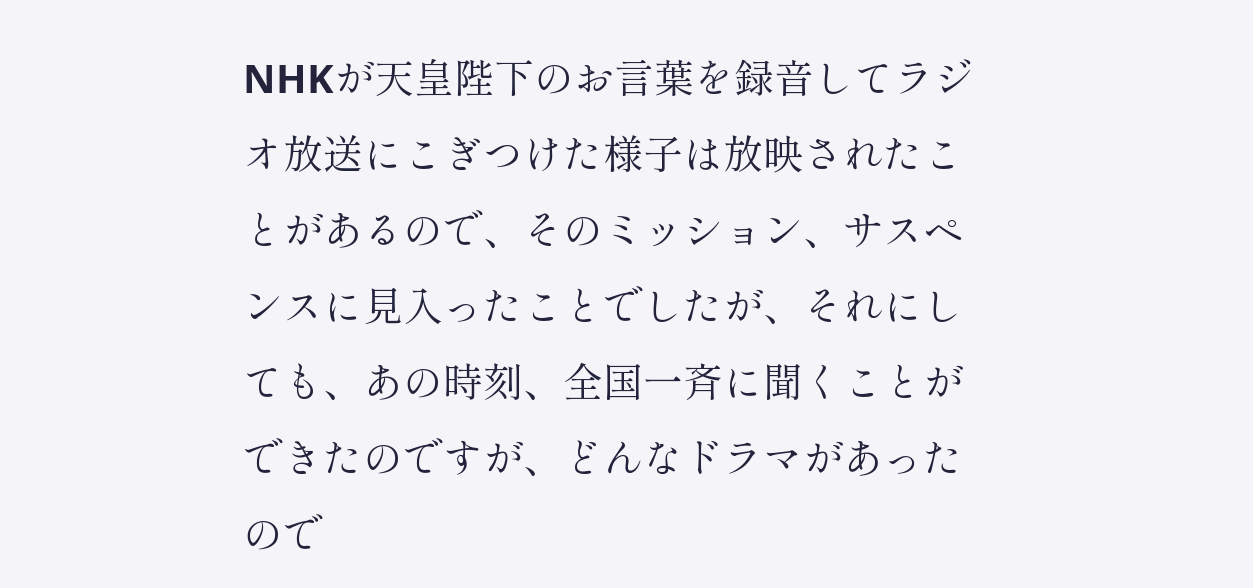NHKが天皇陛下のお言葉を録音してラジオ放送にこぎつけた様子は放映されたことがあるので、そのミッション、サスペンスに見入ったことでしたが、それにしても、あの時刻、全国一斉に聞くことができたのですが、どんなドラマがあったので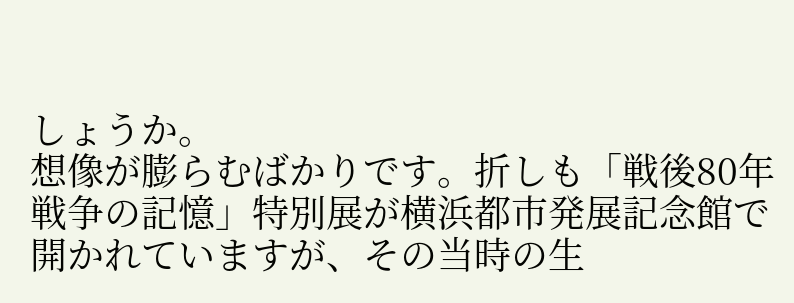しょうか。
想像が膨らむばかりです。折しも「戦後80年 戦争の記憶」特別展が横浜都市発展記念館で開かれていますが、その当時の生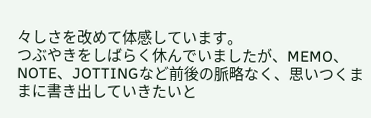々しさを改めて体感しています。
つぶやきをしばらく休んでいましたが、MEMO、NOTE、JOTTINGなど前後の脈略なく、思いつくままに書き出していきたいと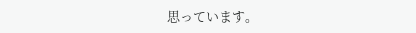思っています。